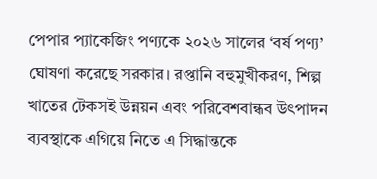পেপার প্যাকেজিং পণ্যকে ২০২৬ সালের ‘বর্ষ পণ্য’ ঘোষণা করেছে সরকার। রপ্তানি বহুমুখীকরণ, শিল্প খাতের টেকসই উন্নয়ন এবং পরিবেশবান্ধব উৎপাদন ব্যবস্থাকে এগিয়ে নিতে এ সিদ্ধান্তকে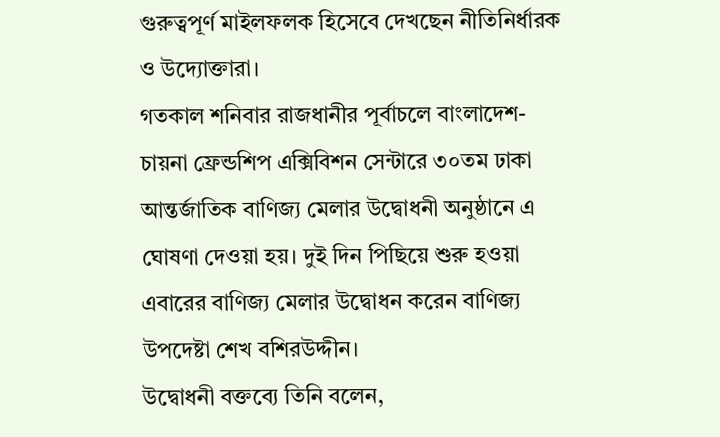গুরুত্বপূর্ণ মাইলফলক হিসেবে দেখছেন নীতিনির্ধারক ও উদ্যোক্তারা।
গতকাল শনিবার রাজধানীর পূর্বাচলে বাংলাদেশ-চায়না ফ্রেন্ডশিপ এক্সিবিশন সেন্টারে ৩০তম ঢাকা আন্তর্জাতিক বাণিজ্য মেলার উদ্বোধনী অনুষ্ঠানে এ ঘোষণা দেওয়া হয়। দুই দিন পিছিয়ে শুরু হওয়া এবারের বাণিজ্য মেলার উদ্বোধন করেন বাণিজ্য উপদেষ্টা শেখ বশিরউদ্দীন।
উদ্বোধনী বক্তব্যে তিনি বলেন,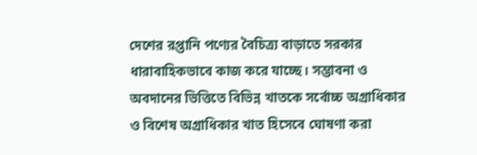দেশের রপ্তানি পণ্যের বৈচিত্র্য বাড়াতে সরকার ধারাবাহিকভাবে কাজ করে যাচ্ছে। সম্ভাবনা ও অবদানের ভিত্তিতে বিভিন্ন খাতকে সর্বোচ্চ অগ্রাধিকার ও বিশেষ অগ্রাধিকার খাত হিসেবে ঘোষণা করা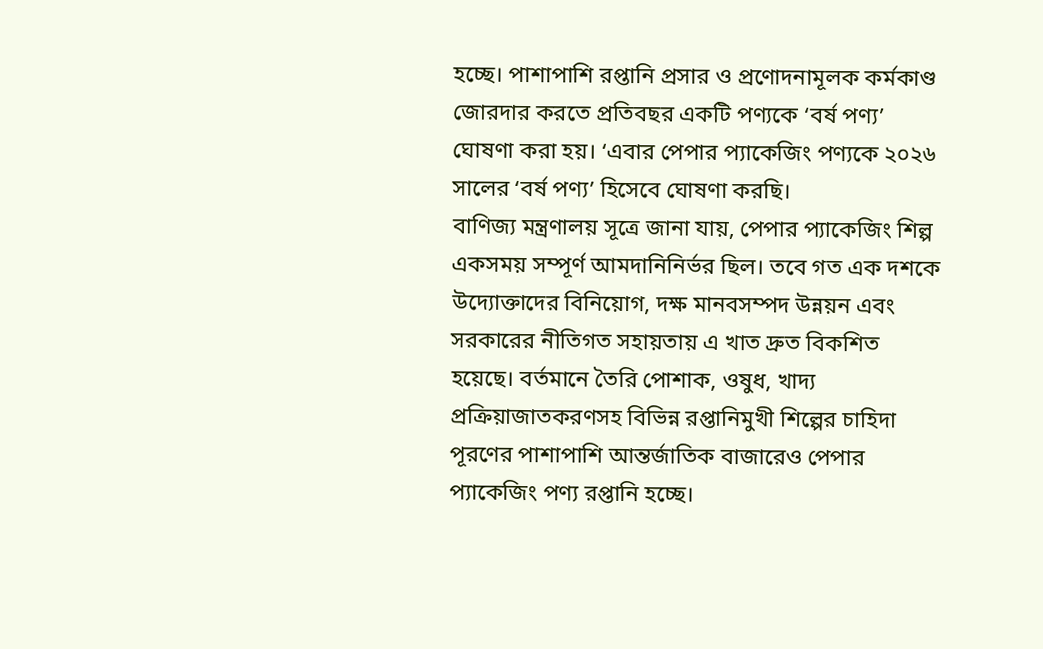হচ্ছে। পাশাপাশি রপ্তানি প্রসার ও প্রণোদনামূলক কর্মকাণ্ড জোরদার করতে প্রতিবছর একটি পণ্যকে ‘বর্ষ পণ্য’ ঘোষণা করা হয়। ‘এবার পেপার প্যাকেজিং পণ্যকে ২০২৬ সালের ‘বর্ষ পণ্য’ হিসেবে ঘোষণা করছি।
বাণিজ্য মন্ত্রণালয় সূত্রে জানা যায়, পেপার প্যাকেজিং শিল্প একসময় সম্পূর্ণ আমদানিনির্ভর ছিল। তবে গত এক দশকে উদ্যোক্তাদের বিনিয়োগ, দক্ষ মানবসম্পদ উন্নয়ন এবং সরকারের নীতিগত সহায়তায় এ খাত দ্রুত বিকশিত হয়েছে। বর্তমানে তৈরি পোশাক, ওষুধ, খাদ্য প্রক্রিয়াজাতকরণসহ বিভিন্ন রপ্তানিমুখী শিল্পের চাহিদা পূরণের পাশাপাশি আন্তর্জাতিক বাজারেও পেপার প্যাকেজিং পণ্য রপ্তানি হচ্ছে।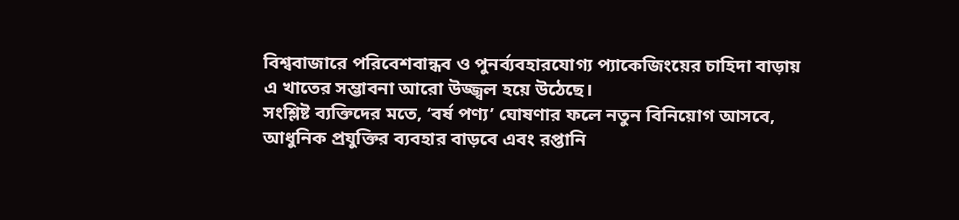বিশ্ববাজারে পরিবেশবান্ধব ও পুনর্ব্যবহারযোগ্য প্যাকেজিংয়ের চাহিদা বাড়ায় এ খাতের সম্ভাবনা আরো উজ্জ্বল হয়ে উঠেছে।
সংশ্লিষ্ট ব্যক্তিদের মতে, ‘বর্ষ পণ্য’ ঘোষণার ফলে নতুন বিনিয়োগ আসবে, আধুনিক প্রযুক্তির ব্যবহার বাড়বে এবং রপ্তানি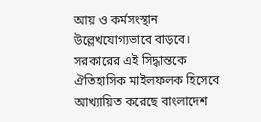আয় ও কর্মসংস্থান উল্লেখযোগ্যভাবে বাড়বে। সরকারের এই সিদ্ধান্তকে ঐতিহাসিক মাইলফলক হিসেবে আখ্যায়িত করেছে বাংলাদেশ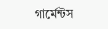গার্মেন্টস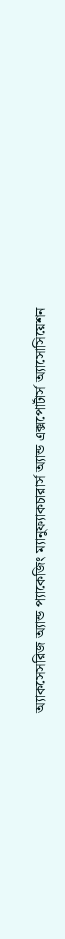অ্যাকসেসরিজ অ্যান্ড প্যাকেজিং ম্যানুফ্যাকচারার্স অ্যান্ড এক্সপোর্টার্স অ্যাসোসিয়েশন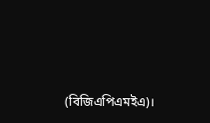(বিজিএপিএমইএ)।